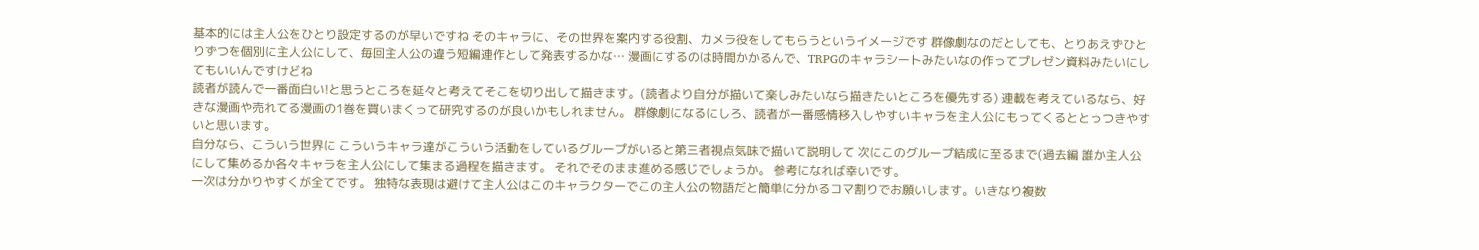基本的には主人公をひとり設定するのが早いですね そのキャラに、その世界を案内する役割、カメラ役をしてもらうというイメージです 群像劇なのだとしても、とりあえずひとりずつを個別に主人公にして、毎回主人公の違う短編連作として発表するかな… 漫画にするのは時間かかるんで、TRPGのキャラシートみたいなの作ってプレゼン資料みたいにしてもいいんですけどね
読者が読んで一番面白い!と思うところを延々と考えてそこを切り出して描きます。(読者より自分が描いて楽しみたいなら描きたいところを優先する) 連載を考えているなら、好きな漫画や売れてる漫画の1巻を買いまくって研究するのが良いかもしれません。 群像劇になるにしろ、読者が一番感情移入しやすいキャラを主人公にもってくるととっつきやすいと思います。
自分なら、こういう世界に こういうキャラ達がこういう活動をしているグループがいると第三者視点気味で描いて説明して 次にこのグループ結成に至るまで(過去編 誰か主人公にして集めるか各々キャラを主人公にして集まる過程を描きます。 それでそのまま進める感じでしょうか。 参考になれば幸いです。
一次は分かりやすくが全てです。 独特な表現は避けて主人公はこのキャラクターでこの主人公の物語だと簡単に分かるコマ割りでお願いします。いきなり複数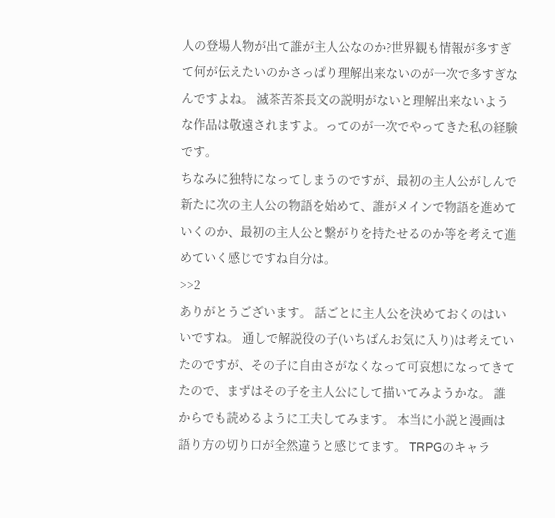人の登場人物が出て誰が主人公なのか?世界観も情報が多すぎて何が伝えたいのかさっぱり理解出来ないのが一次で多すぎなんですよね。 滅茶苦茶長文の説明がないと理解出来ないような作品は敬遠されますよ。ってのが一次でやってきた私の経験です。
ちなみに独特になってしまうのですが、最初の主人公がしんで新たに次の主人公の物語を始めて、誰がメインで物語を進めていくのか、最初の主人公と繋がりを持たせるのか等を考えて進めていく感じですね自分は。
>>2
ありがとうございます。 話ごとに主人公を決めておくのはいいですね。 通しで解説役の子(いちばんお気に入り)は考えていたのですが、その子に自由さがなくなって可哀想になってきてたので、まずはその子を主人公にして描いてみようかな。 誰からでも読めるように工夫してみます。 本当に小説と漫画は語り方の切り口が全然違うと感じてます。 TRPGのキャラ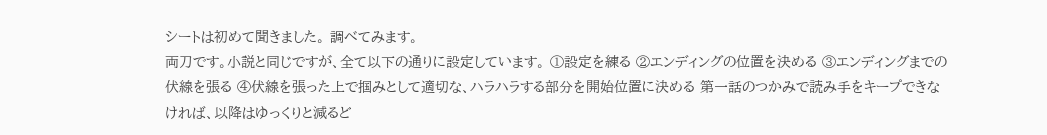シートは初めて聞きました。 調べてみます。
両刀です。小説と同じですが、全て以下の通りに設定しています。 ①設定を練る ②エンディングの位置を決める ③エンディングまでの伏線を張る ④伏線を張った上で掴みとして適切な、ハラハラする部分を開始位置に決める 第一話のつかみで読み手をキープできなければ、以降はゆっくりと減るど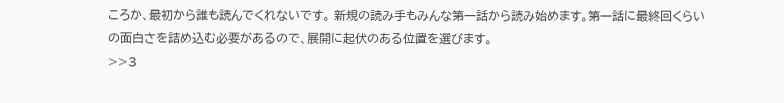ころか、最初から誰も読んでくれないです。 新規の読み手もみんな第一話から読み始めます。第一話に最終回くらいの面白さを詰め込む必要があるので、展開に起伏のある位置を選びます。
>>3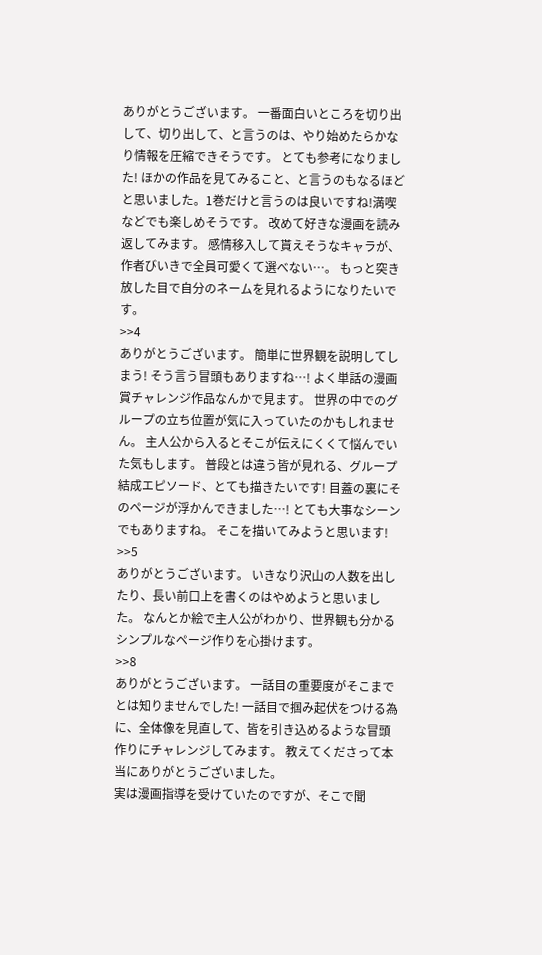ありがとうございます。 一番面白いところを切り出して、切り出して、と言うのは、やり始めたらかなり情報を圧縮できそうです。 とても参考になりました! ほかの作品を見てみること、と言うのもなるほどと思いました。1巻だけと言うのは良いですね!満喫などでも楽しめそうです。 改めて好きな漫画を読み返してみます。 感情移入して貰えそうなキャラが、作者びいきで全員可愛くて選べない…。 もっと突き放した目で自分のネームを見れるようになりたいです。
>>4
ありがとうございます。 簡単に世界観を説明してしまう! そう言う冒頭もありますね…! よく単話の漫画賞チャレンジ作品なんかで見ます。 世界の中でのグループの立ち位置が気に入っていたのかもしれません。 主人公から入るとそこが伝えにくくて悩んでいた気もします。 普段とは違う皆が見れる、グループ結成エピソード、とても描きたいです! 目蓋の裏にそのページが浮かんできました…! とても大事なシーンでもありますね。 そこを描いてみようと思います!
>>5
ありがとうございます。 いきなり沢山の人数を出したり、長い前口上を書くのはやめようと思いました。 なんとか絵で主人公がわかり、世界観も分かるシンプルなページ作りを心掛けます。
>>8
ありがとうございます。 一話目の重要度がそこまでとは知りませんでした! 一話目で掴み起伏をつける為に、全体像を見直して、皆を引き込めるような冒頭作りにチャレンジしてみます。 教えてくださって本当にありがとうございました。
実は漫画指導を受けていたのですが、そこで聞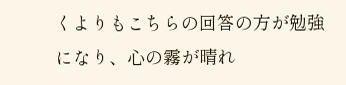くよりもこちらの回答の方が勉強になり、心の霧が晴れ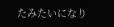たみたいになり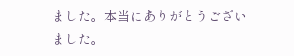ました。本当にありがとうございました。